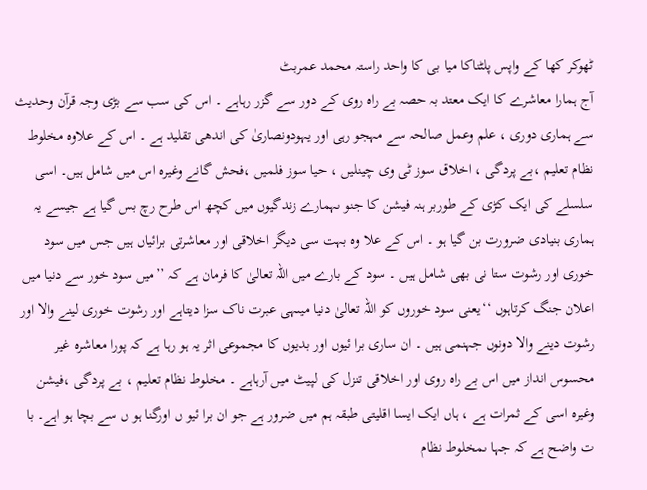ٹھوکر کھا کے واپس پلٹناکا میا بی کا واحد راستہ محمد عمربٹ
آج ہمارا معاشرے کا ایک معتد بہ حصہ بے راہ روی کے دور سے گزر رہاہے ۔ اس کی سب سے بڑی وجہ قرآن وحدیث سے ہماری دوری ، علم وعمل صالحہ سے مہجو رہی اور یہودونصاریٰ کی اندھی تقلید ہے ۔ اس کے علاوہ مخلوط نظام تعلیم ،بے پردگی ، اخلاق سوز ٹی وی چینلیں ، حیا سوز فلمیں ،فحش گانے وغیرہ اس میں شامل ہیں۔ اسی سلسلے کی ایک کڑی کے طوربر ہنہ فیشن کا جنو ںہمارے زندگیوں میں کچھ اس طرح رچ بس گیا ہے جیسے یہ ہماری بنیادی ضرورت بن گیا ہو ۔ اس کے علا وہ بہت سی دیگر اخلاقی اور معاشرتی برائیاں ہیں جس میں سود خوری اور رشوت ستا نی بھی شامل ہیں ۔ سود کے بارے میں اللہ تعالیٰ کا فرمان ہے کہ ’’میں سود خور سے دنیا میں اعلان جنگ کرتاہوں ‘‘یعنی سود خوروں کو اللہ تعالیٰ دنیا میںہی عبرت ناک سزا دیتاہے اور رشوت خوری لینے والا اور رشوت دینے والا دونوں جہنمی ہیں ۔ ان ساری برا ئیوں اور بدیوں کا مجموعی اثر یہ ہو رہا ہے کہ پورا معاشرہ غیر محسوس انداز میں اس بے راہ روی اور اخلاقی تنزل کی لپیٹ میں آرہاہے ۔ مخلوط نظام تعلیم ، بے پردگی ،فیشن وغیرہ اسی کے ثمرات ہے ، ہاں ایک ایسا اقلیتی طبقہ ہم میں ضرور ہے جو ان برا ئیو ں اورگنا ہو ں سے بچا ہو اہے۔ با ت واضح ہے کہ جہا ںمخلوط نظام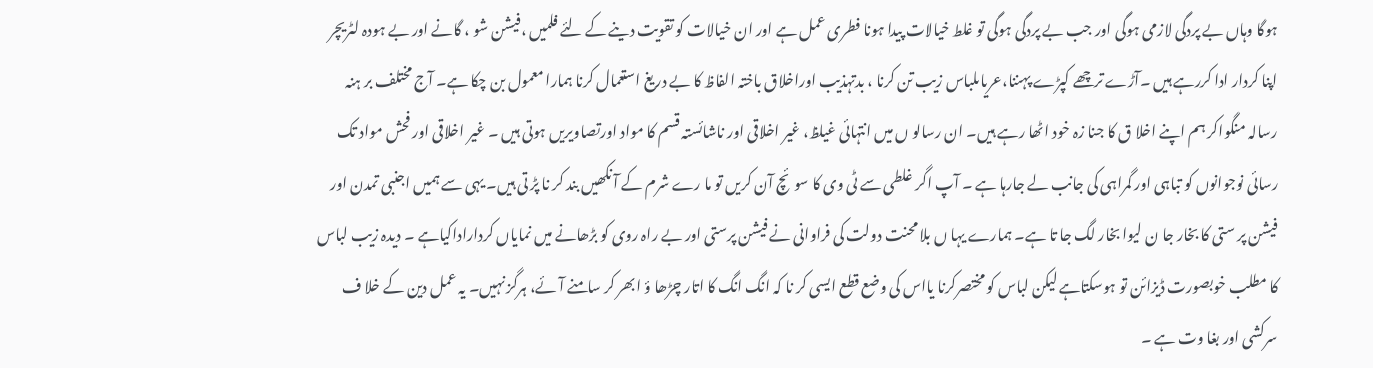ہوگا وہاں بے پردگی لازمی ہوگی اور جب بے پردگی ہوگی تو غلط خیالات پیدا ہونا فطری عمل ہے اور ان خیالات کو تقویت دینے کے لئے فلمیں ،فیشن شو ، گانے اور بے ہودہ لٹریچر اپنا کردار ادا کررہے ہیں ۔آڑے ترچھے کپڑے پہننا،عریاںلباس زیب تن کرنا ، بدتہذیب اوراخلاق باختہ الفاظ کا بے دریغ استعمال کرنا ہمارا معمول بن چکا ہے۔ آج مختلف بر ہنہ رسالہ منگواکر ہم اپنے اخلا ق کا جنا زہ خود اٹھا رہے ہیں۔ ان رسالو ں میں انتہائی غیلظ، غیر اخلاقی اور ناشائستہ قسم کا مواد اورتصاویریں ہوتی ہیں ۔ غیر اخلاقی اور فحش مواد تک رسائی نوجوانوں کو تباہی اور گمراہی کی جانب لے جارہا ہے ۔ آپ اگر غلطی سے ٹی وی کا سوئچ آن کریں تو ما رے شرم کے آ نکھیں بند کر نا پڑ تی ہیں۔ یہی سے ہمیں اجنبی تمدن اور فیشن پر ستی کا بخار جا ن لیوا بخار لگ جا تا ہے۔ ہمارے یہا ں بلا محنت دولت کی فراوانی نے فیشن پرستی اور بے راہ روی کو بڑھانے میں نمایاں کرداراداکیاہے ۔ دیدہ زیب لباس کا مطلب خوبصورت ڈیزائن تو ہوسکتاہے لیکن لباس کو مختصرکرنا یااس کی وضع قطع ایسی کر نا کہ انگ انگ کا اتار چڑھا ؤ ابھر کر سامنے آئے، ہرگز نہیں۔ یہ عمل دین کے خلا ف سرکشی اور بغا وت ہے ۔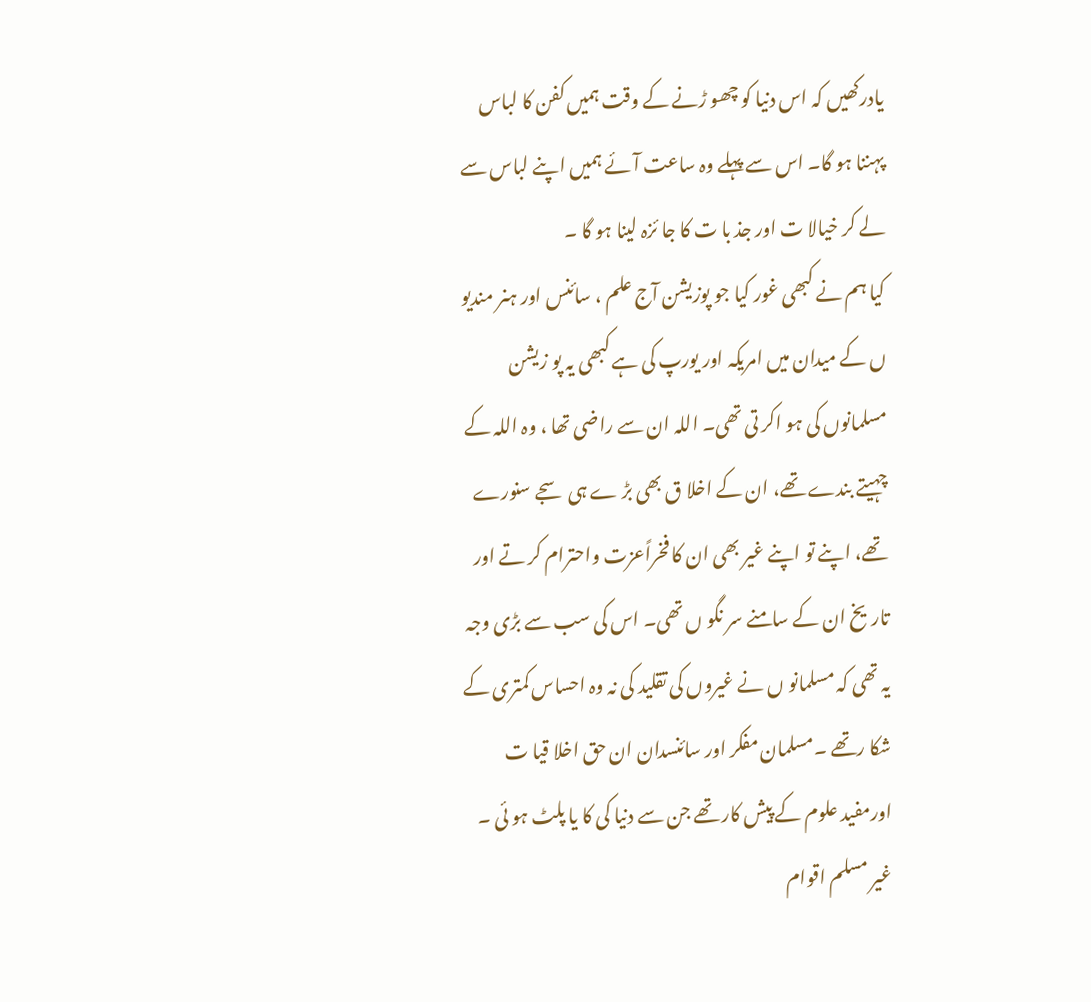یادرکھیں کہ اس دنیا کو چھو ڑنے کے وقت ہمیں کفن کا لباس پہننا ہو گا۔ اس سے پہلے وہ ساعت آ ئے ہمیں اپنے لباس سے لے کر خیالا ت اور جذ با ت کا جا ئزہ لینا ہو گا ۔
کیا ہم نے کبھی غور کیا جو پوزیشن آج علم ، سائنس اور ہنر مندیو ں کے میدان میں امریکہ اور یورپ کی ہے کبھی یہ پو زیشن مسلمانوں کی ہو اکر تی تھی۔ اللہ ان سے راضی تھا ، وہ اللہ کے چہیتے بندے تھے، ان کے اخلا ق بھی بڑ ے ہی سجے سنورے تھے، اپنے تو اپنے غیر بھی ان کا فخراًعزت واحترام کر تے اور تاریخ ان کے سامنے سر نگو ں تھی۔ اس کی سب سے بڑی وجہ یہ تھی کہ مسلمانو ں نے غیروں کی تقلید کی نہ وہ احساس کمتری کے شکا رتھے ۔مسلمان مفکر اور سائنسدان ان حق اخلا قیا ت اورمفید علوم کے پیش کار تھے جن سے دنیا کی کا یا پلٹ ہو ئی ۔ غیر مسلم اقوام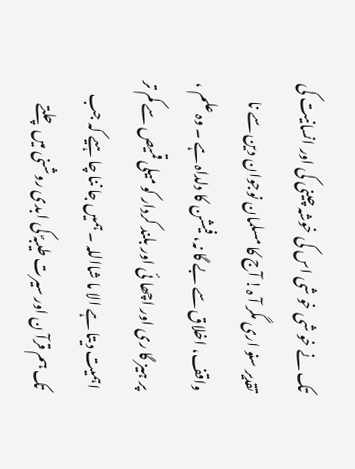تک نے خو شی خو شی اس کی خوشہ چینی کی اور انسانیت کی تقدیر سنو اری مگر آ ہ! آج کا مسلمان نوجوان دین سے نا واقف، اخلاق سے بے گا نہ، فیشن کا دلداہ ہے ۔ وہ علم ، پر ہیز گا ری اور اچھا ئی اور بلند کردار کو میلی قمیص سے کم تر اہمیت دیتا ہے الا ما شااللہ ۔ ہمیں جا ننا چا ہیے کہ جب تک ہم قرآ ن اور سیرت طیبہؐ کی ابدی روشنی میں چلتے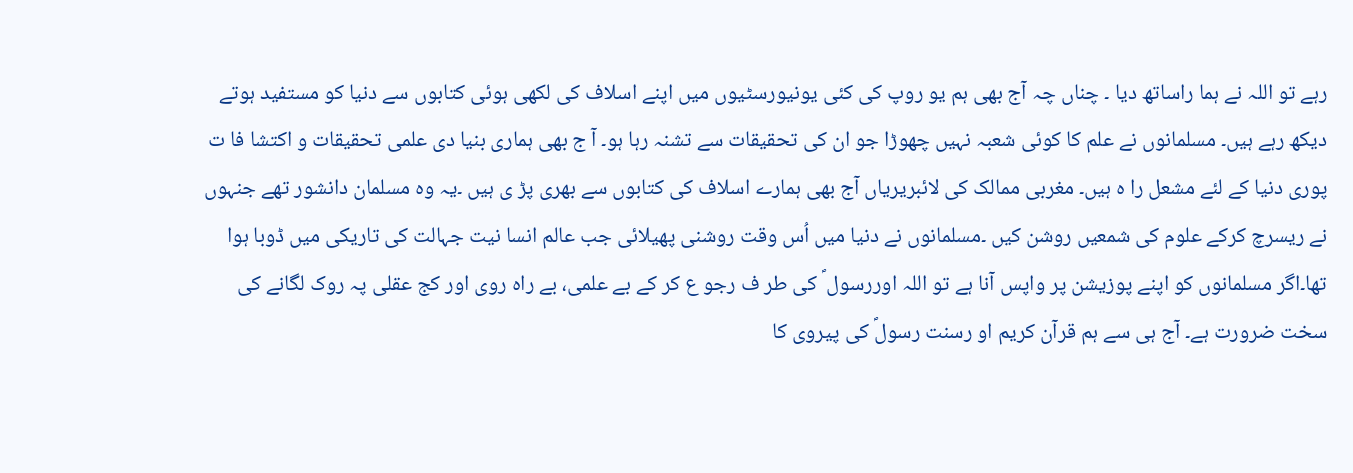رہے تو اللہ نے ہما راساتھ دیا ۔ چناں چہ آج بھی ہم یو روپ کی کئی یونیورسٹیوں میں اپنے اسلاف کی لکھی ہوئی کتابوں سے دنیا کو مستفید ہوتے دیکھ رہے ہیں۔ مسلمانوں نے علم کا کوئی شعبہ نہیں چھوڑا جو ان کی تحقیقات سے تشنہ رہا ہو۔ آ ج بھی ہماری بنیا دی علمی تحقیقات و اکتشا فا ت پوری دنیا کے لئے مشعل را ہ ہیں۔ مغربی ممالک کی لائبریریاں آج بھی ہمارے اسلاف کی کتابوں سے بھری پڑ ی ہیں ۔یہ وہ مسلمان دانشور تھے جنہوں نے ریسرچ کرکے علوم کی شمعیں روشن کیں ۔مسلمانوں نے دنیا میں اُس وقت روشنی پھیلائی جب عالم انسا نیت جہالت کی تاریکی میں ڈوبا ہوا تھا۔اگر مسلمانوں کو اپنے پوزیشن پر واپس آنا ہے تو اللہ اوررسول ؐ کی طر ف رجو ع کر کے بے علمی، بے راہ روی اور کج عقلی پہ روک لگانے کی سخت ضرورت ہے۔ آج ہی سے ہم قرآن کریم او رسنت رسولؐ کی پیروی کا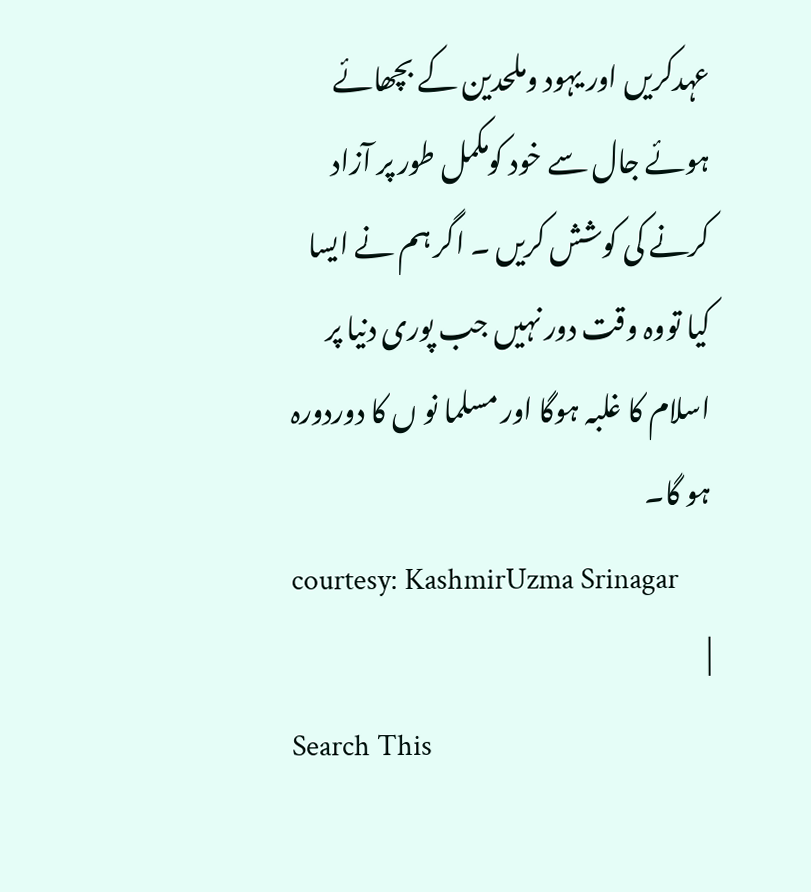عہدکریں اور یہود وملحدین کے بچھائے ہوئے جال سے خود کومکمل طور پر آزاد کرنے کی کوشش کریں ۔ اگر ہم نے ایسا کیا تووہ وقت دور نہیں جب پوری دنیا پر اسلام کا غلبہ ہوگا اور مسلما نو ں کا دوردورہ ہو گا۔
courtesy: KashmirUzma Srinagar
|
Search This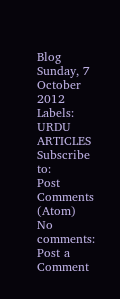Blog
Sunday, 7 October 2012
Labels:
URDU ARTICLES
Subscribe to:
Post Comments (Atom)
No comments:
Post a Comment